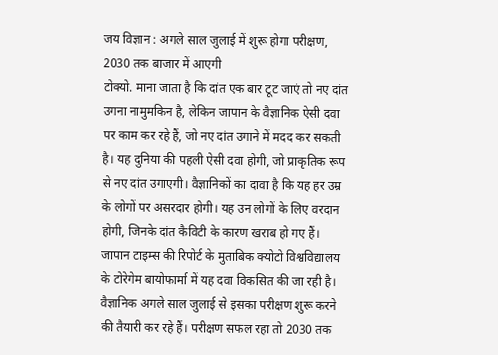जय विज्ञान : अगले साल जुलाई में शुरू होगा परीक्षण, 2030 तक बाजार में आएगी
टोक्यो. माना जाता है कि दांत एक बार टूट जाएं तो नए दांत उगना नामुमकिन है, लेकिन जापान के वैज्ञानिक ऐसी दवा पर काम कर रहे हैं, जो नए दांत उगाने में मदद कर सकती है। यह दुनिया की पहली ऐसी दवा होगी, जो प्राकृतिक रूप से नए दांत उगाएगी। वैज्ञानिकों का दावा है कि यह हर उम्र के लोगों पर असरदार होगी। यह उन लोगों के लिए वरदान होगी, जिनके दांत कैविटी के कारण खराब हो गए हैं।
जापान टाइम्स की रिपोर्ट के मुताबिक क्योटो विश्वविद्यालय के टोरेगेम बायोफार्मा में यह दवा विकसित की जा रही है। वैज्ञानिक अगले साल जुलाई से इसका परीक्षण शुरू करने की तैयारी कर रहे हैं। परीक्षण सफल रहा तो 2030 तक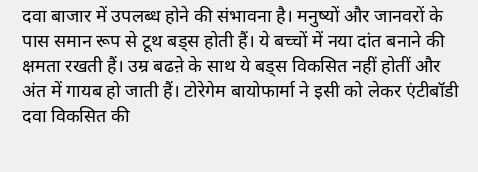दवा बाजार में उपलब्ध होने की संभावना है। मनुष्यों और जानवरों के पास समान रूप से टूथ बड्स होती हैं। ये बच्चों में नया दांत बनाने की क्षमता रखती हैं। उम्र बढऩे के साथ ये बड्स विकसित नहीं होतीं और अंत में गायब हो जाती हैं। टोरेगेम बायोफार्मा ने इसी को लेकर एंटीबॉडी दवा विकसित की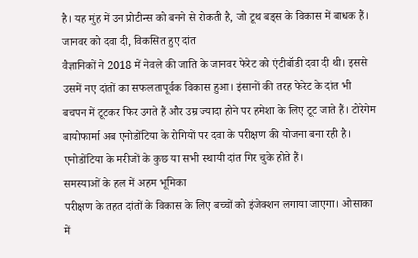है। यह मुंह में उन प्रोटीन्स को बनने से रोकती है, जो टूथ बड्स के विकास में बाधक हैं।
जानवर को दवा दी, विकसित हुए दांत
वैज्ञानिकों ने 2018 में नेवले की जाति के जानवर फेरेट को एंटीबॉडी दवा दी थी। इससे उसमें नए दांतों का सफलतापूर्वक विकास हुआ। इंसानों की तरह फेरेट के दांत भी बचपन में टूटकर फिर उगते हैं और उम्र ज्यादा होने पर हमेशा के लिए टूट जाते हैं। टोरेगेम बायोफार्मा अब एनोडोंटिया के रोगियों पर दवा के परीक्षण की योजना बना रही है। एनोडोंटिया के मरीजों के कुछ या सभी स्थायी दांत गिर चुके होते हैं।
समस्याओं के हल में अहम भूमिका
परीक्षण के तहत दांतों के विकास के लिए बच्चों को इंजेक्शन लगाया जाएगा। ओसाका में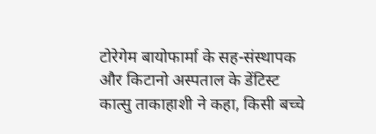टोरेगेम बायोफार्मा के सह-संस्थापक और किटानो अस्पताल के डेंटिस्ट कात्सु ताकाहाशी ने कहा, किसी बच्चे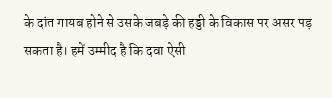के दांत गायब होने से उसके जबड़े की हड्डी के विकास पर असर पड़ सकता है। हमें उम्मीद है कि दवा ऐसी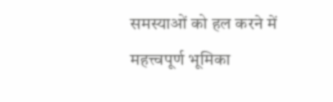समस्याओं को हल करने में महत्त्वपूर्ण भूमिका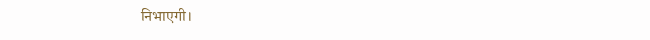निभाएगी।